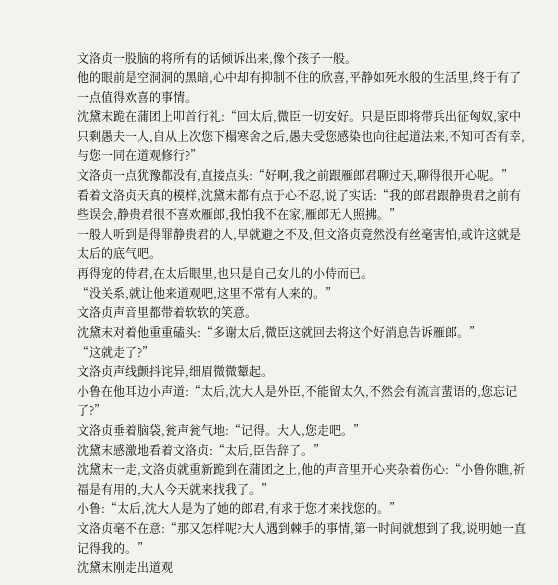文洛贞一股脑的将所有的话倾诉出来,像个孩子一般。
他的眼前是空洞洞的黑暗,心中却有抑制不住的欣喜,平静如死水般的生活里,终于有了一点值得欢喜的事情。
沈黛末跪在蒲团上叩首行礼:“回太后,微臣一切安好。只是臣即将带兵出征匈奴,家中只剩愚夫一人,自从上次您下榻寒舍之后,愚夫受您感染也向往起道法来,不知可否有幸,与您一同在道观修行?”
文洛贞一点犹豫都没有,直接点头:“好啊,我之前跟雁郎君聊过天,聊得很开心呢。”
看着文洛贞天真的模样,沈黛末都有点于心不忍,说了实话:“我的郎君跟静贵君之前有些误会,静贵君很不喜欢雁郎,我怕我不在家,雁郎无人照拂。”
一般人听到是得罪静贵君的人,早就避之不及,但文洛贞竟然没有丝毫害怕,或许这就是太后的底气吧。
再得宠的侍君,在太后眼里,也只是自己女儿的小侍而已。
“没关系,就让他来道观吧,这里不常有人来的。”
文洛贞声音里都带着软软的笑意。
沈黛末对着他重重磕头:“多谢太后,微臣这就回去将这个好消息告诉雁郎。”
“这就走了?”
文洛贞声线颤抖诧异,细眉微微颦起。
小鲁在他耳边小声道:“太后,沈大人是外臣,不能留太久,不然会有流言蜚语的,您忘记了?”
文洛贞垂着脑袋,瓮声瓮气地:“记得。大人,您走吧。”
沈黛末感激地看着文洛贞:“太后,臣告辞了。”
沈黛末一走,文洛贞就重新跪到在蒲团之上,他的声音里开心夹杂着伤心:“小鲁你瞧,祈福是有用的,大人今天就来找我了。”
小鲁:“太后,沈大人是为了她的郎君,有求于您才来找您的。”
文洛贞毫不在意:“那又怎样呢?大人遇到棘手的事情,第一时间就想到了我,说明她一直记得我的。”
沈黛末刚走出道观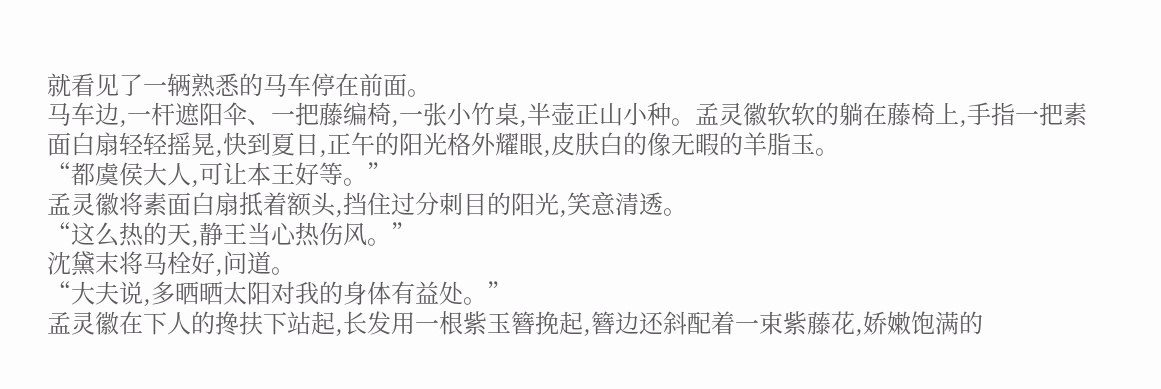就看见了一辆熟悉的马车停在前面。
马车边,一杆遮阳伞、一把藤编椅,一张小竹桌,半壶正山小种。孟灵徽软软的躺在藤椅上,手指一把素面白扇轻轻摇晃,快到夏日,正午的阳光格外耀眼,皮肤白的像无暇的羊脂玉。
“都虞侯大人,可让本王好等。”
孟灵徽将素面白扇抵着额头,挡住过分刺目的阳光,笑意清透。
“这么热的天,静王当心热伤风。”
沈黛末将马栓好,问道。
“大夫说,多晒晒太阳对我的身体有益处。”
孟灵徽在下人的搀扶下站起,长发用一根紫玉簪挽起,簪边还斜配着一束紫藤花,娇嫩饱满的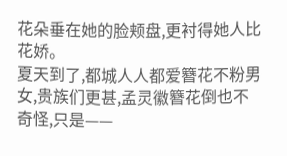花朵垂在她的脸颊盘,更衬得她人比花娇。
夏天到了,都城人人都爱簪花不粉男女,贵族们更甚,孟灵徽簪花倒也不奇怪,只是——